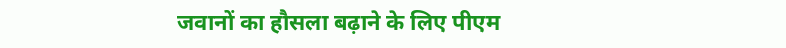जवानों का हौसला बढ़ाने के लिए पीएम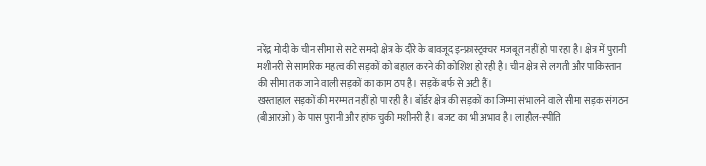नरेंद्र मोदी के चीन सीमा से सटे समदो क्षेत्र के दौरे के बावजूद इन्फ्रास्ट्रक्चर मजबूत नहीं हो पा रहा है। क्षेत्र में पुरानी मशीनरी से सामरिक महत्व की सड़कों को बहाल करने की कोशिश हो रही है। चीन क्षेत्र से लगती और पाकिस्तान की सीमा तक जाने वाली सड़कों का काम ठप है। सड़कें बर्फ से अटी हैं।
खस्ताहाल सड़कों की मरम्मत नहीं हो पा रही है। बॉर्डर क्षेत्र की सड़कों का जिम्मा संभालने वाले सीमा सड़क संगठन (बीआरओ) के पास पुरानी और हांफ चुकी मशीनरी है। बजट का भी अभाव है। लाहौल-स्पीति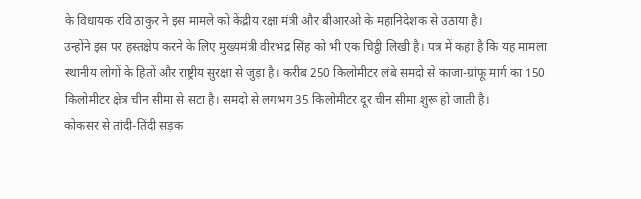के विधायक रवि ठाकुर ने इस मामले को केंद्रीय रक्षा मंत्री और बीआरओ के महानिदेशक से उठाया है।
उन्होंने इस पर हस्तक्षेप करने के लिए मुख्यमंत्री वीरभद्र सिंह को भी एक चिट्ठी लिखी है। पत्र में कहा है कि यह मामला स्थानीय लोगों के हितों और राष्ट्रीय सुरक्षा से जुड़ा है। करीब 250 किलोमीटर लंबे समदो से काजा-ग्रांफू मार्ग का 150 किलोमीटर क्षेत्र चीन सीमा से सटा है। समदो से लगभग 35 किलोमीटर दूर चीन सीमा शुरू हो जाती है।
कोकसर से तांदी-तिंदी सड़क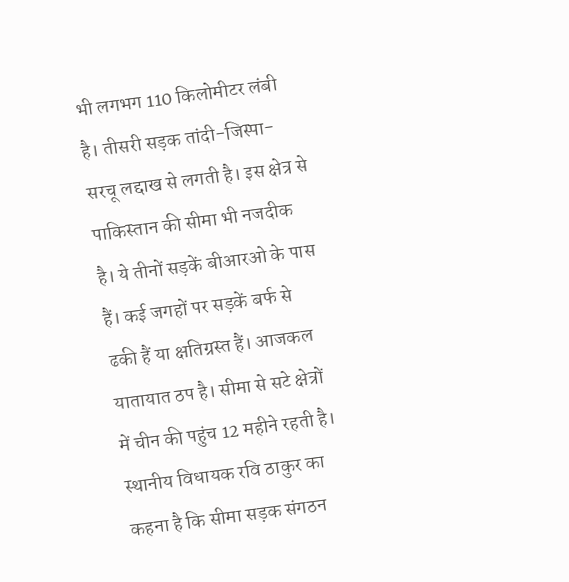भी लगभग 110 किलोमीटर लंबी है। तीसरी सड़क तांदी-जिस्पा-सरचू लद्दाख से लगती है। इस क्षेत्र से पाकिस्तान की सीमा भी नजदीक है। ये तीनों सड़कें बीआरओ के पास हैं। कई जगहों पर सड़कें बर्फ से ढकी हैं या क्षतिग्रस्त हैं। आजकल यातायात ठप है। सीमा से सटे क्षेत्रों में चीन की पहुंच 12 महीने रहती है।
स्थानीय विधायक रवि ठाकुर का कहना है कि सीमा सड़क संगठन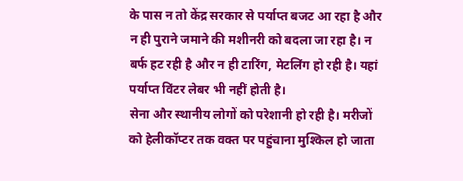के पास न तो केंद्र सरकार से पर्याप्त बजट आ रहा है और न ही पुराने जमाने की मशीनरी को बदला जा रहा है। न बर्फ हट रही है और न ही टारिंग, मेटलिंग हो रही है। यहां पर्याप्त विंटर लेबर भी नहीं होती है।
सेना और स्थानीय लोगों को परेशानी हो रही है। मरीजों को हेलीकॉप्टर तक वक्त पर पहुंचाना मुश्किल हो जाता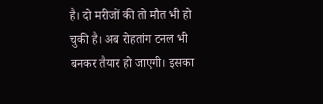है। दो मरीजों की तो मौत भी हो चुकी है। अब रोहतांग टनल भी बनकर तैयार हो जाएगी। इसका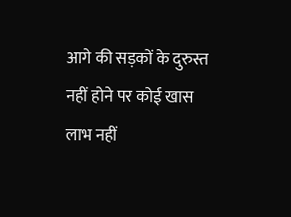आगे की सड़कों के दुरुस्त नहीं होने पर कोई खास लाभ नहीं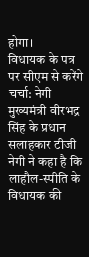होगा।
विधायक के पत्र पर सीएम से करेंगे चर्चा: नेगी
मुख्यमंत्री वीरभद्र सिंह के प्रधान सलाहकार टीजी नेगी ने कहा है कि लाहौल-स्पीति के विधायक की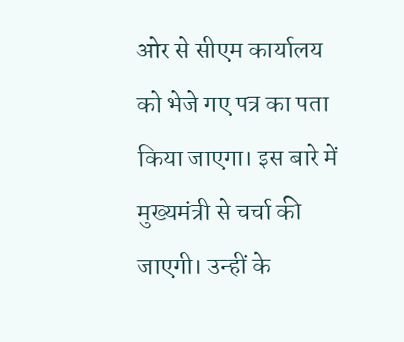ओर से सीएम कार्यालय को भेजे गए पत्र का पता किया जाएगा। इस बारे में मुख्यमंत्री से चर्चा की जाएगी। उन्हीं के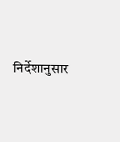निर्देशानुसार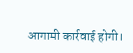आगामी कार्रवाई होगी।